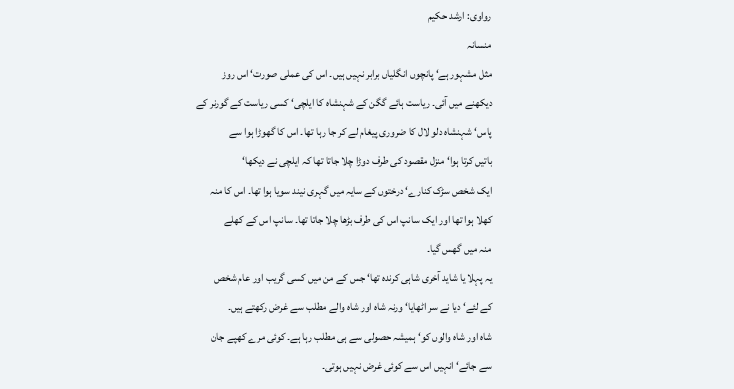رواوی: ارشد حکیم
منسانہ
مثل مشہور ہے‘ پانچوں انگلیاں برابر نہیں ہیں۔ اس کی عملی صورت‘ اس روز
دیکھنے میں آئی۔ ریاست ہائے گگن کے شہنشاہ کا ایلچی‘ کسی ریاست کے گورنر کے
پاس‘ شہنشاہ دلو لال کا ضروری پیغام لے کر جا رہا تھا۔ اس کا گھوڑا ہوا سے
باتیں کرتا ہوا‘ منزل مقصود کی طرف دوڑا چلا جاتا تھا کہ ایلچی نے دیکھا‘
ایک شخص سڑک کنارے‘ درختوں کے سایہ میں گہری نیند سویا ہوا تھا۔ اس کا منہ
کھلا ہوا تھا اور ایک سانپ اس کی طرف بڑھا چلا جاتا تھا۔ سانپ اس کے کھلے
منہ میں گھس گیا۔
یہ پہلا یا شاید آخری شاہی کرندہ تھا‘ جس کے من میں کسی گریب اور عام شخص
کے لئے‘ دیا نے سر اٹھایا‘ ورنہ شاہ اور شاہ والے مطلب سے غرض رکھتے ہیں۔
شاہ اور شاہ والوں کو‘ ہمیشہ حصولی سے ہی مطلب رہا ہے۔ کوئی مرے کھپے جان
سے جائے‘ انہیں اس سے کوئی غرض نہیں ہوتی۔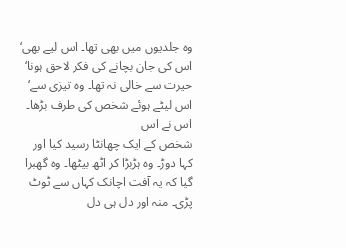وہ جلدیوں میں بھی تھا۔ اس لیے بھی‘ اس کی جان بچانے کی فکر لاحق ہونا‘
حیرت سے خالی نہ تھا۔ وہ تیزی سے‘ اس لیٹے ہوئے شخص کی طرف بڑھا۔ اس نے اس
شخص کے ایک چھانٹا رسید کیا اور کہا دوڑ۔ وہ ہڑبڑا کر اٹھ بیٹھا۔ وہ گھبرا
گیا کہ یہ آفت اچانک کہاں سے ٹوٹ پڑی۔ منہ اور دل ہی دل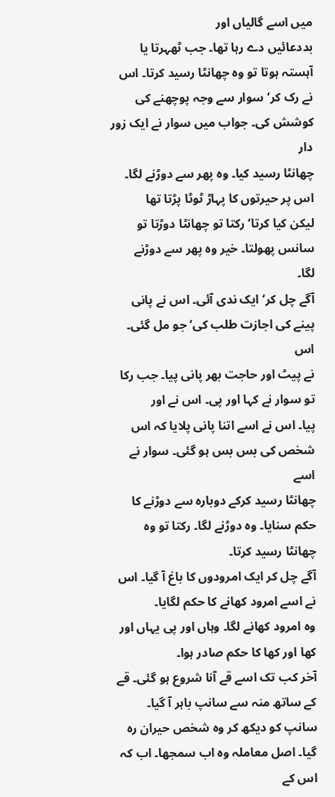میں اسے گالیاں اور
بددعائیں دے رہا تھا۔ جب ٹھہرتا یا آہستہ ہوتا تو وہ چھانٹا رسید کرتا۔ اس
نے رک کر‘ سوار سے وجہ پوچھنے کی کوشش کی۔ جواب میں سوار نے ایک زور دار
چھانٹا رسید کیا۔ وہ پھر سے دوڑنے لگا۔ اس پر حیرتوں کا پہاڑ ٹوٹا پڑتا تھا
لیکن کیا کرتا‘ رکتا تو چھانٹا دوڑتا تو سانس پھولتا۔ خیر وہ پھر سے دوڑنے
لگا۔
آگے چل کر‘ ایک ندی آئی۔ اس نے پانی پینے کی اجازت طلب کی‘ جو مل گئی۔ اس
نے پیٹ اور حاجت بھر پانی پیا۔ جب رکا تو سوار نے کہا اور پی۔ اس نے اور
پیا۔ اس نے اسے اتنا پانی پلایا کہ اس شخص کی بس بس ہو گئی۔ سوار نے اسے
چھانٹا رسید کرکے دوبارہ سے دوڑنے کا حکم سنایا۔ وہ دوڑنے لگا۔ رکتا تو وہ
چھانٹا رسید کرتا۔
آگے چل کر ایک امرودوں کا باغ آ گیا۔ اس نے اسے امرود کھانے کا حکم لگایا۔
وہ امرود کھانے لگا۔ وہاں اور پی یہاں اور کھا اور کھا کا حکم صادر ہوا۔
آخر کب تک اسے قے آنا شروع ہو گئی۔ قے کے ساتھ منہ سے سانپ باہر آ گیا۔
سانپ کو دیکھ کر وہ شخص حیران رہ گیا۔ اصل معاملہ وہ اب سمجھا۔ اب کہ اس کے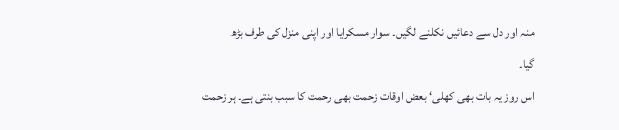منہ اور دل سے دعائیں نکلنے لگیں۔ سوار مسکرایا اور اپنی منزل کی طرف بڑھ
گیا۔
اس روز یہ بات بھی کھلی‘ بعض اوقات زحمت بھی رحمت کا سبب بنتی ہے۔ ہر زحمت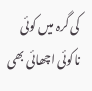کی گرہ میں کوئی ناکوئی اچھائی بھی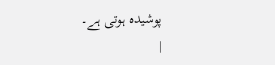پوشیدہ ہوتی ہے۔
|